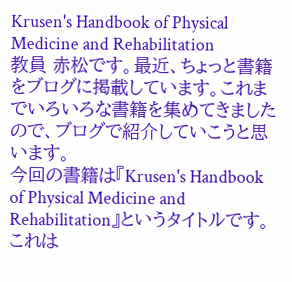Krusen's Handbook of Physical Medicine and Rehabilitation
教員 赤松です。最近、ちょっと書籍をブログに掲載しています。これまでいろいろな書籍を集めてきましたので、ブログで紹介していこうと思います。
今回の書籍は『Krusen's Handbook of Physical Medicine and Rehabilitation』というタイトルです。これは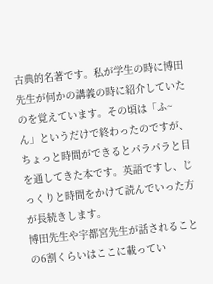古典的名著です。私が学生の時に博田先生が何かの講義の時に紹介していたのを覚えています。その頃は「ふ~ん」というだけで終わったのですが、ちょっと時間ができるとパラパラと目を通してきた本です。英語ですし、じっくりと時間をかけて読んでいった方が長続きします。
博田先生や宇都宮先生が話されることの6割くらいはここに載ってい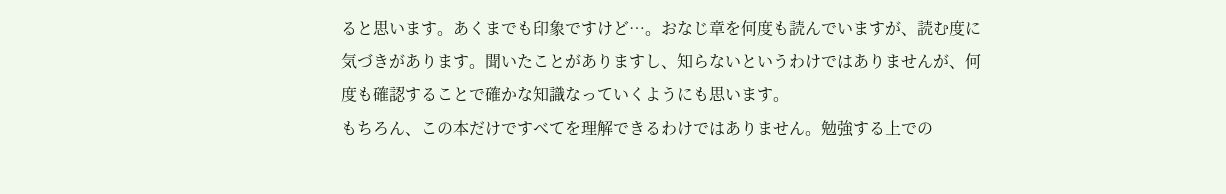ると思います。あくまでも印象ですけど…。おなじ章を何度も読んでいますが、読む度に気づきがあります。聞いたことがありますし、知らないというわけではありませんが、何度も確認することで確かな知識なっていくようにも思います。
もちろん、この本だけですべてを理解できるわけではありません。勉強する上での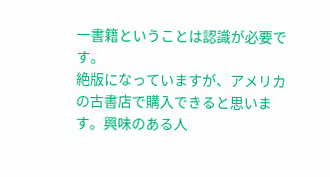一書籍ということは認識が必要です。
絶版になっていますが、アメリカの古書店で購入できると思います。興味のある人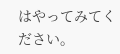はやってみてください。